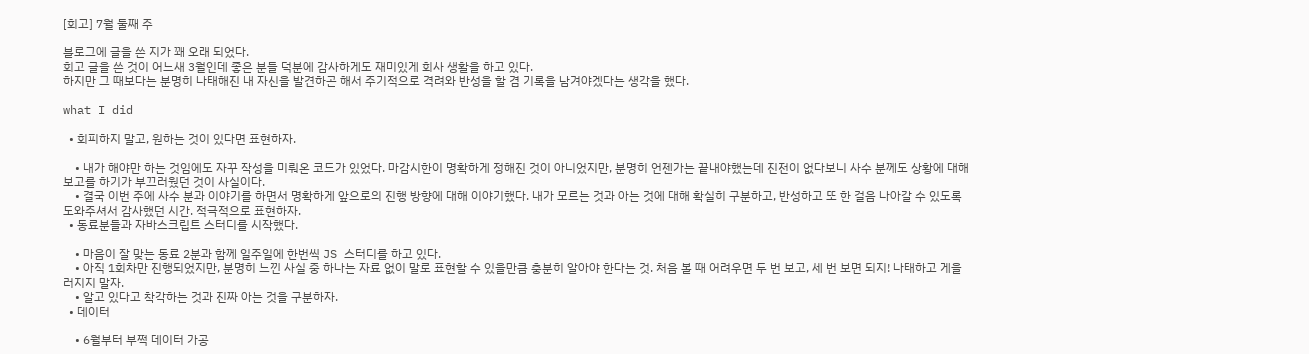[회고] 7월 둘째 주

블로그에 글을 쓴 지가 꽤 오래 되었다.
회고 글을 쓴 것이 어느새 3월인데 좋은 분들 덕분에 감사하게도 재미있게 회사 생활을 하고 있다.
하지만 그 때보다는 분명히 나태해진 내 자신을 발견하곤 해서 주기적으로 격려와 반성을 할 겸 기록을 남겨야겠다는 생각을 했다.

what I did

  • 회피하지 말고, 원하는 것이 있다면 표현하자.

    • 내가 해야만 하는 것임에도 자꾸 작성을 미뤄온 코드가 있었다. 마감시한이 명확하게 정해진 것이 아니었지만, 분명히 언젠가는 끝내야했는데 진전이 없다보니 사수 분께도 상황에 대해 보고를 하기가 부끄러웠던 것이 사실이다.
    • 결국 이번 주에 사수 분과 이야기를 하면서 명확하게 앞으로의 진행 방향에 대해 이야기했다. 내가 모르는 것과 아는 것에 대해 확실히 구분하고, 반성하고 또 한 걸음 나아갈 수 있도록 도와주셔서 감사했던 시간. 적극적으로 표현하자.
  • 동료분들과 자바스크립트 스터디를 시작했다.

    • 마음이 잘 맞는 동료 2분과 함께 일주일에 한번씩 JS 스터디를 하고 있다.
    • 아직 1회차만 진행되었지만, 분명히 느낀 사실 중 하나는 자료 없이 말로 표현할 수 있을만큼 충분히 알아야 한다는 것. 처음 볼 때 어려우면 두 번 보고, 세 번 보면 되지! 나태하고 게을러지지 말자.
    • 알고 있다고 착각하는 것과 진짜 아는 것을 구분하자.
  • 데이터

    • 6월부터 부쩍 데이터 가공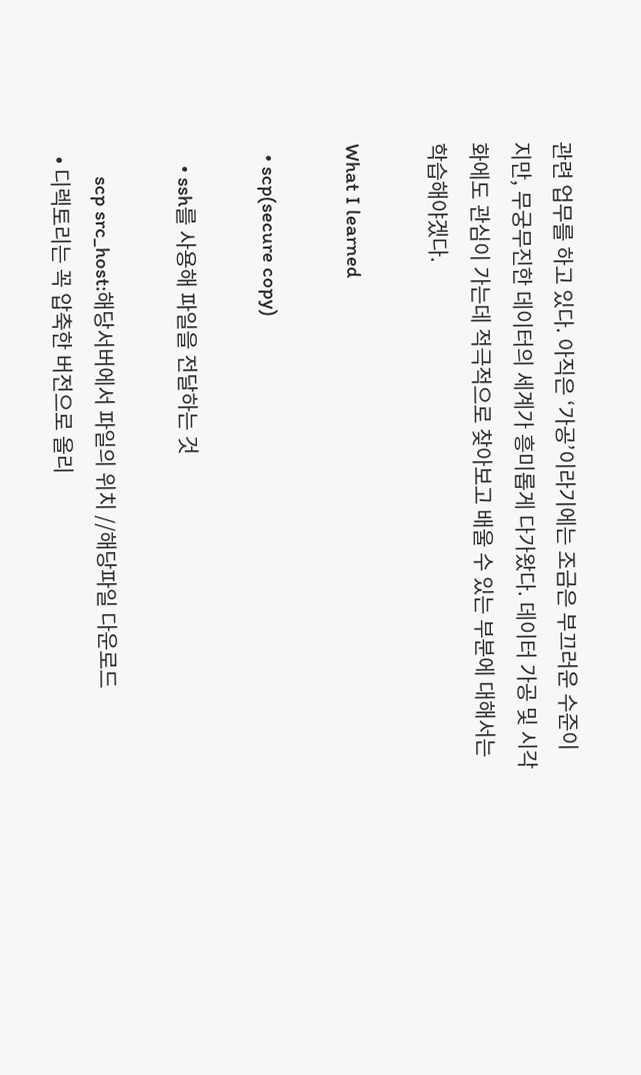관련 업무를 하고 있다. 아직은 ‘가공’이라기에는 조금은 부끄러운 수준이지만, 무궁무진한 데이터의 세계가 흥미롭게 다가왔다. 데이터 가공 및 시각화에도 관심이 가는데 적극적으로 찾아보고 배울 수 있는 부분에 대해서는 학습해야겠다.

What I learned

  • scp(secure copy)

    • ssh를 사용해 파일을 전달하는 것

      scp src_host:해당서버에서 파일의 위치 //해당파일 다운로드
  • 디렉토리는 꼭 압축한 버전으로 올리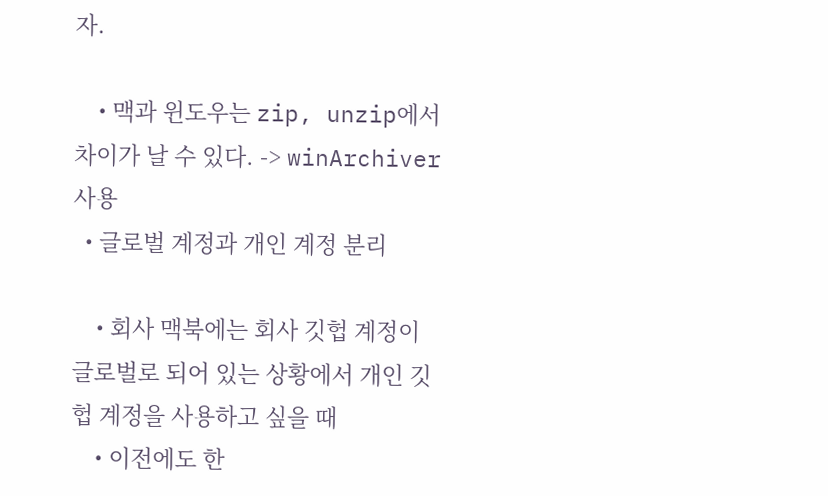자.

    • 맥과 윈도우는 zip, unzip에서 차이가 날 수 있다. -> winArchiver 사용
  • 글로벌 계정과 개인 계정 분리

    • 회사 맥북에는 회사 깃헙 계정이 글로벌로 되어 있는 상황에서 개인 깃헙 계정을 사용하고 싶을 때
    • 이전에도 한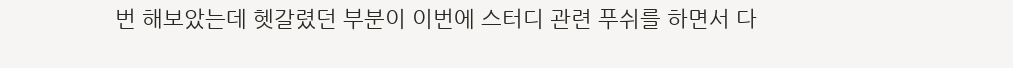번 해보았는데 헷갈렸던 부분이 이번에 스터디 관련 푸쉬를 하면서 다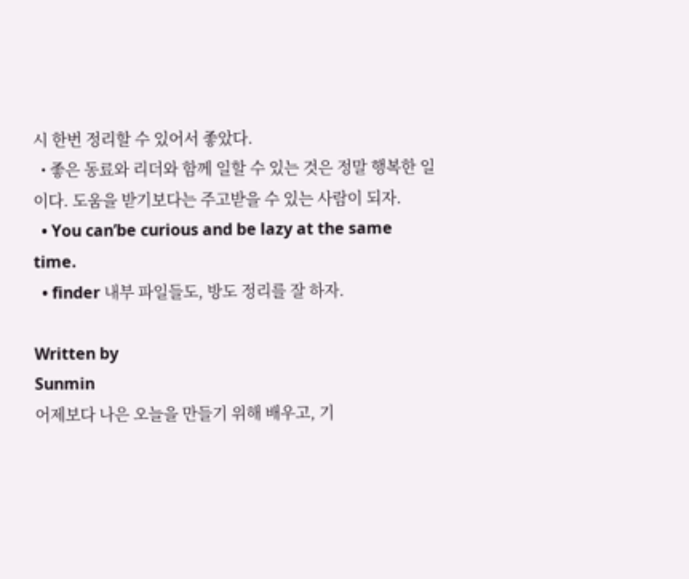시 한번 정리할 수 있어서 좋았다.
  • 좋은 동료와 리더와 함께 일할 수 있는 것은 정말 행복한 일이다. 도움을 받기보다는 주고받을 수 있는 사람이 되자.
  • You can’be curious and be lazy at the same time.
  • finder 내부 파일들도, 방도 정리를 잘 하자.

Written by
Sunmin
어제보다 나은 오늘을 만들기 위해 배우고, 기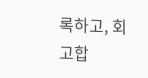록하고, 회고합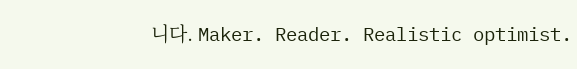니다. Maker. Reader. Realistic optimist.